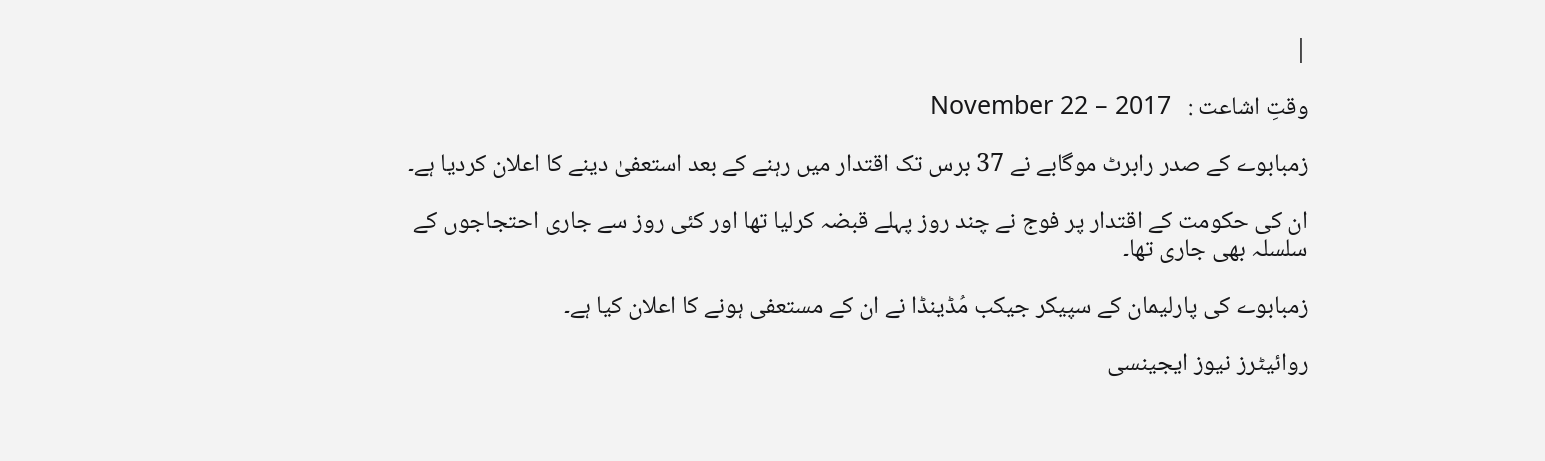|

وقتِ اشاعت :   November 22 – 2017

زمبابوے کے صدر رابرٹ موگابے نے 37 برس تک اقتدار میں رہنے کے بعد استعفیٰ دینے کا اعلان کردیا ہے۔

ان کی حکومت کے اقتدار پر فوج نے چند روز پہلے قبضہ کرلیا تھا اور کئی روز سے جاری احتجاجوں کے سلسلہ بھی جاری تھا۔

زمبابوے کی پارلیمان کے سپیکر جیکب مُڈینڈا نے ان کے مستعفی ہونے کا اعلان کیا ہے۔

روائیٹرز نیوز ایجینسی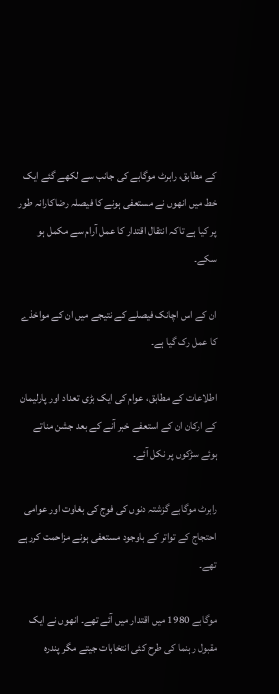کے مطابق، رابرٹ موگابے کی جانب سے لکھے گئے ایک خط میں انھوں نے مستعفی ہونے کا فیصلہ رضاکارانہ طور پر کیا ہے تاکہ انتقال اقتدار کا عمل آرام سے مکمل ہو سکے۔

ان کے اس اچانک فیصلے کے نتیجے میں ان کے مواخذے کا عمل رک گیا ہے۔

اطلاعات کے مطابق، عوام کی ایک بڑی تعداد اور پارلیمان کے ارکان ان کے استعفے خبر آنے کے بعد جشن مناتے ہوئے سڑکوں پر نکل آئے۔

رابرٹ موگابے گزشتہ دنوں کی فوج کی بغاوت اور عوامی احتجاج کے تواتر کے باوجود مستعفی ہونے مزاحمت کررہے تھے۔

موگابے 1980 میں اقتدار میں آئے تھے۔ انھوں نے ایک مقبول رہنما کی طرح کئی انتخابات جیتے مگر پندرہ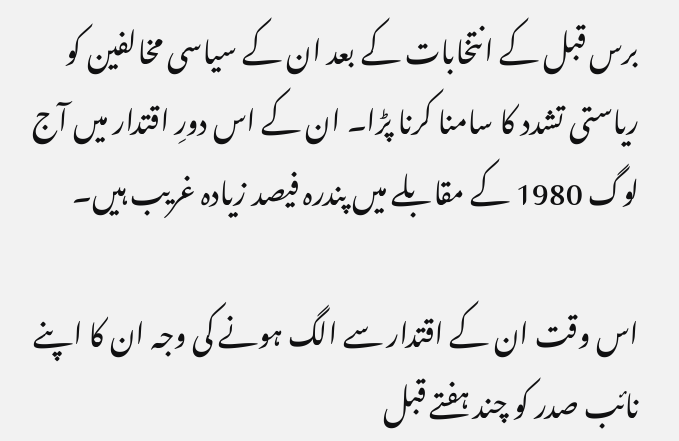برس قبل کے انتخابات کے بعد ان کے سیاسی مخالفین کو ریاستی تشدد کا سامنا کرنا پڑا۔ ان کے اس دورِ اقتدار میں آج لوگ 1980 کے مقابلے میں پندرہ فیصد زیادہ غریب ہیں۔

اس وقت ان کے اقتدار سے الگ ہونے کی وجہ ان کا اپنے نائب صدر کو چند ہفتے قبل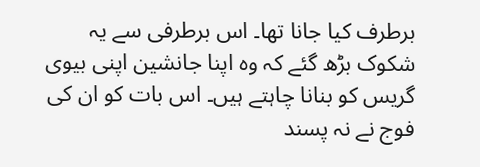برطرف کیا جانا تھا۔ اس برطرفی سے یہ شکوک بڑھ گئے کہ وہ اپنا جانشین اپنی بیوی گریس کو بنانا چاہتے ہیں۔ اس بات کو ان کی فوج نے نہ پسند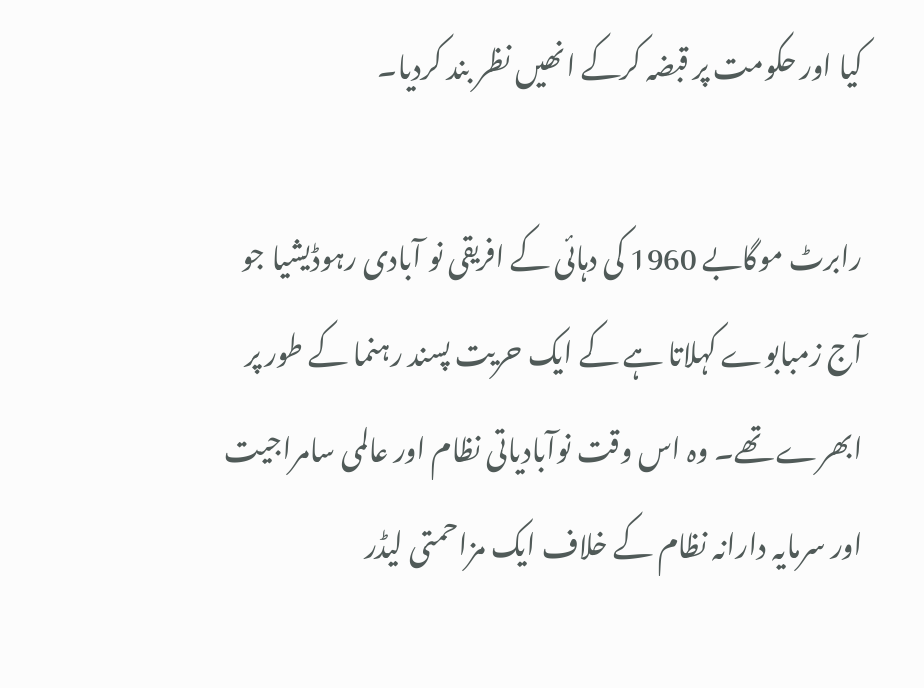کیا اور حکومت پر قبضہ کرکے انھیں نظر بند کردیا۔

رابرٹ موگابے 1960 کی دہائی کے افریقی نو آبادی رہوڈیشیا جو آج زمبابوے کہلاتا ہے کے ایک حریت پسند رہنما کے طور پر ابھرے تھے۔ وہ اس وقت نوآبادیاتی نظام اور عالمی سامراجیت اور سرمایہ دارانہ نظام کے خلاف ایک مزاحمتی لیڈر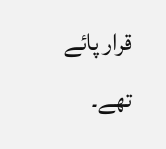قرار پائے تھے۔